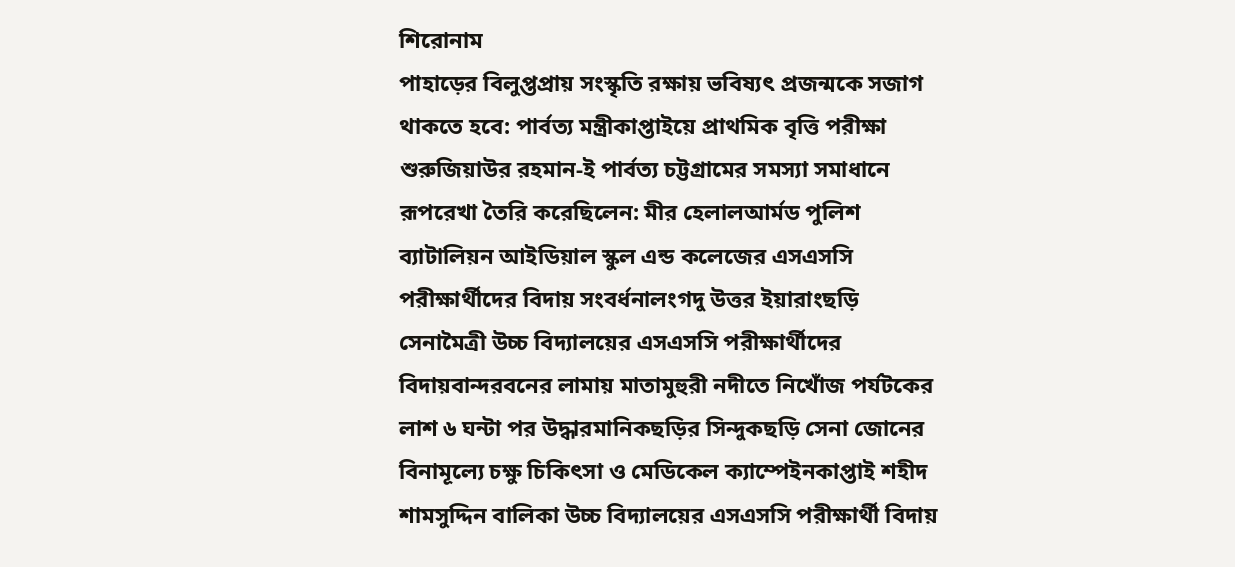শিরোনাম
পাহাড়ের বিলুপ্তপ্রায় সংস্কৃতি রক্ষায় ভবিষ্যৎ প্রজন্মকে সজাগ থাকতে হবে: পার্বত্য মন্ত্রীকাপ্তাইয়ে প্রাথমিক বৃত্তি পরীক্ষা শুরুজিয়াউর রহমান-ই পার্বত্য চট্টগ্রামের সমস্যা সমাধানে রূপরেখা তৈরি করেছিলেন: মীর হেলালআর্মড পুলিশ ব্যাটালিয়ন আইডিয়াল স্কুল এন্ড কলেজের এসএসসি পরীক্ষার্থীদের বিদায় সংবর্ধনালংগদু উত্তর ইয়ারাংছড়ি সেনামৈত্রী উচ্চ বিদ্যালয়ের এসএসসি পরীক্ষার্থীদের বিদায়বান্দরবনের লামায় মাতামুহুরী নদীতে নিখোঁজ পর্যটকের লাশ ৬ ঘন্টা পর উদ্ধারমানিকছড়ির সিন্দুকছড়ি সেনা জোনের বিনামূল্যে চক্ষু চিকিৎসা ও মেডিকেল ক্যাম্পেইনকাপ্তাই শহীদ শামসুদ্দিন বালিকা উচ্চ বিদ্যালয়ের এসএসসি পরীক্ষার্থী বিদায়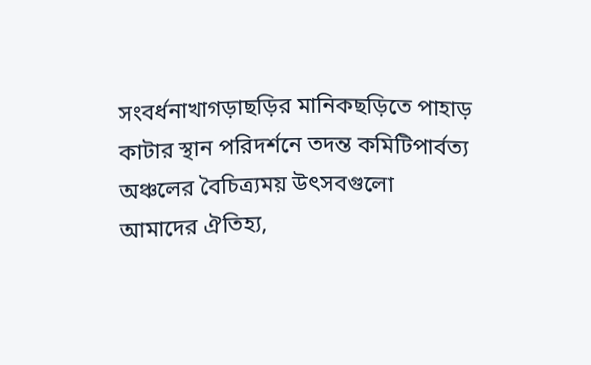সংবর্ধনাখাগড়াছড়ির মানিকছড়িতে পাহাড় কাটার স্থান পরিদর্শনে তদন্ত কমিটিপার্বত্য অঞ্চলের বৈচিত্র্যময় উৎসবগুলো আমাদের ঐতিহ্য,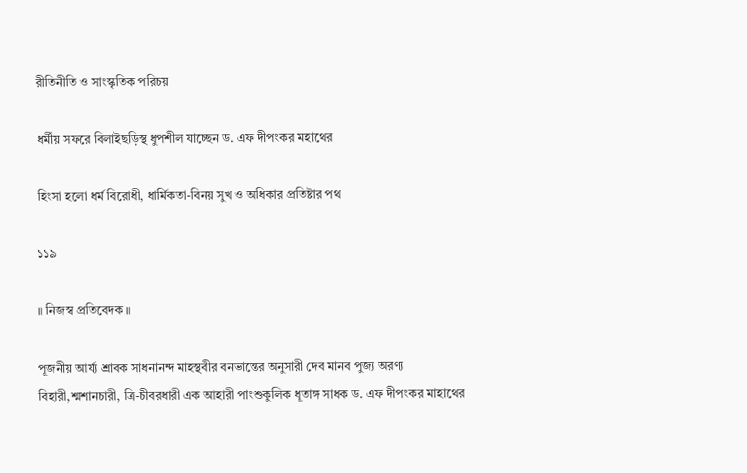রীতিনীতি ও সাংস্কৃতিক পরিচয়

ধর্মীয় সফরে বিলাইছড়িস্থ ধুপশীল যাচ্ছেন ড. এফ দীপংকর মহাথের

হিংসা হলো ধর্ম বিরোধী, ধার্মিকতা-বিনয় সুখ ও অধিকার প্রতিষ্টার পথ

১১৯

॥ নিজস্ব প্রতিবেদক ॥

পূজনীয় আর্য্য শ্রাবক সাধনানন্দ মাহস্থবীর বনভান্তের অনুসারী দেব মানব পুজ্য অরণ্য বিহারী,শ্মশানচারী, ত্রি-চীবরধারী এক আহারী পাংশুকুলিক ধূতাঙ্গ সাধক ড. এফ দীপংকর মাহাথের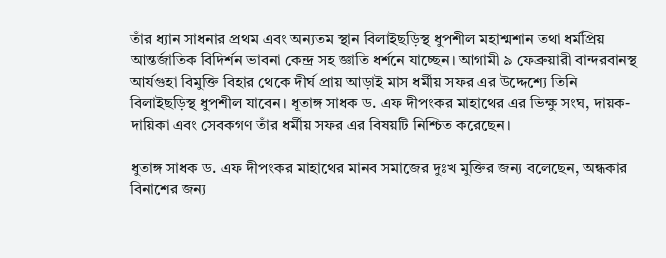তাঁর ধ্যান সাধনার প্রথম এবং অন্যতম স্থান বিলাইছড়িস্থ ধুপশীল মহাশ্মশান তথা ধর্মপ্রিয় আন্তর্জাতিক বিদির্শন ভাবনা কেন্দ্র সহ জ্ঞাতি ধর্শনে যাচ্ছেন। আগামী ৯ ফেব্রুয়ারী বান্দরবানস্থ আর্যগুহা বিমুক্তি বিহার থেকে দীর্ঘ প্রায় আড়াই মাস ধর্মীয় সফর এর উদ্দেশ্যে তিনি বিলাইছড়িস্থ ধুপশীল যাবেন। ধূতাঙ্গ সাধক ড. এফ দীপংকর মাহাথের এর ভিক্ষু সংঘ, দায়ক-দায়িকা এবং সেবকগণ তাঁর ধর্মীয় সফর এর বিষয়টি নিশ্চিত করেছেন।

ধুতাঙ্গ সাধক ড. এফ দীপংকর মাহাথের মানব সমাজের দুঃখ মুক্তির জন্য বলেছেন, অন্ধকার বিনাশের জন্য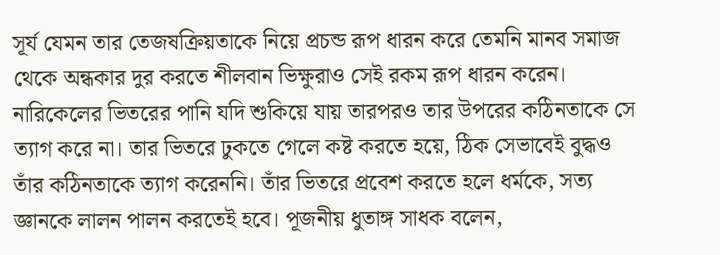সূর্য যেমন তার তেজষক্রিয়তাকে নিয়ে প্রচন্ড রূপ ধারন করে তেমনি মানব সমাজ থেকে অন্ধকার দুর করতে শীলবান ভিক্ষুরাও সেই রকম রূপ ধারন করেন। নারিকেলের ভিতরের পানি যদি শুকিয়ে যায় তারপরও তার উপরের কঠিনতাকে সে ত্যাগ করে না। তার ভিতরে ঢুকতে গেলে কষ্ট করতে হয়ে, ঠিক সেভাবেই বুদ্ধও তাঁর কঠিনতাকে ত্যাগ করেননি। তাঁর ভিতরে প্রবেশ করতে হলে ধর্মকে, সত্য জ্ঞানকে লালন পালন করতেই হবে। পূজনীয় ধুতাঙ্গ সাধক বলেন,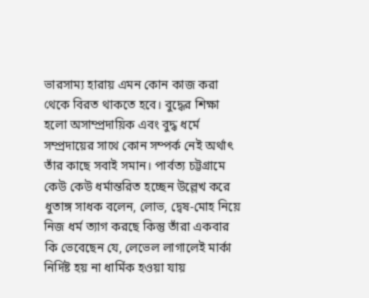ভারসাম্য হারায় এমন কোন কাজ করা থেকে বিরত থাকতে হবে। বুদ্ধের শিক্ষা হলো অসাম্প্রদায়িক এবং বুদ্ধ ধর্মে সম্প্রদায়ের সাথে কোন সম্পর্ক নেই অর্থাৎ তাঁর কাছে সবাই সমান। পার্বত্য চট্টগ্রামে কেউ কেউ ধর্মান্তরিত হচ্ছেন উল্লেখ করে ধুতাঙ্গ সাধক বলেন, লোভ, দ্বেষ-মোহ নিয়ে নিজ ধর্ম ত্যাগ করছে কিন্তু তাঁরা একবার কি ভেবেছেন যে, লেভেল লাগালেই মার্কা নির্দিষ্ট হয় না ধার্মিক হওয়া যায়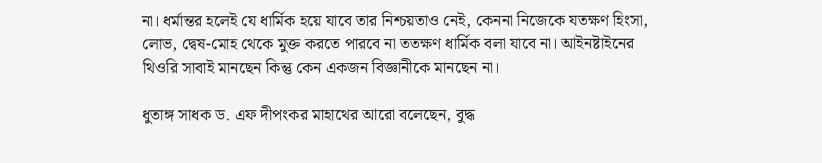না। ধর্মান্তর হলেই যে ধার্মিক হয়ে যাবে তার নিশ্চয়তাও নেই, কেননা নিজেকে যতক্ষণ হিংসা, লোভ, দ্বেষ-মোহ থেকে মুক্ত করতে পারবে না ততক্ষণ ধার্মিক বলা যাবে না। আইনষ্টাইনের থিওরি সাবাই মানছেন কিন্তু কেন একজন বিজ্ঞানীকে মানছেন না।

ধুতাঙ্গ সাধক ড. এফ দীপংকর মাহাথের আরো বলেছেন, বুদ্ধ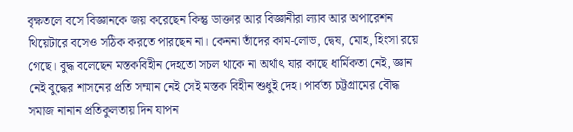বৃক্ষতলে বসে বিজ্ঞানকে জয় করেছেন কিন্তু ডাক্তার আর বিজ্ঞানীরা ল্যাব আর অপারেশন থিয়েটারে বসেও সঠিক করতে পারছেন না। কেননা তাঁদের কাম-লোভ, দ্বেষ, মোহ, হিংসা রয়ে গেছে। বুদ্ধ বলেছেন মস্তকবিহীন দেহতো সচল থাকে না অর্থাৎ যার কাছে ধার্মিকতা নেই, জ্ঞান নেই বুদ্ধের শাসনের প্রতি সম্মান নেই সেই মস্তক বিহীন শুধুই দেহ। পার্বত্য চট্টগ্রামের বৌদ্ধ সমাজ নানান প্রতিকুলতায় দিন যাপন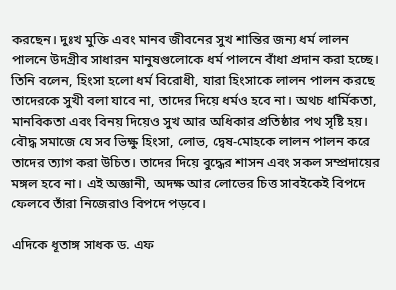করছেন। দুঃখ মুক্তি এবং মানব জীবনের সুখ শান্তির জন্য ধর্ম লালন পালনে উদগ্রীব সাধারন মানুষগুলোকে ধর্ম পালনে বাঁধা প্রদান করা হচ্ছে। তিনি বলেন, হিংসা হলো ধর্ম বিরোধী, যারা হিংসাকে লালন পালন করছে তাদেরকে সুখী বলা যাবে না, তাদের দিয়ে ধর্মও হবে না। অথচ ধার্মিকতা, মানবিকতা এবং বিনয় দিয়েও সুখ আর অধিকার প্রতিষ্ঠার পথ সৃষ্টি হয়। বৌদ্ধ সমাজে যে সব ভিক্ষু হিংসা, লোভ, দ্বেষ-মোহকে লালন পালন করে তাদের ত্যাগ করা উচিত। তাদের দিয়ে বুদ্ধের শাসন এবং সকল সম্প্রদায়ের মঙ্গল হবে না। এই অজ্ঞানী, অদক্ষ আর লোভের চিত্ত সাবইকেই বিপদে ফেলবে তাঁরা নিজেরাও বিপদে পড়বে।

এদিকে ধূতাঙ্গ সাধক ড. এফ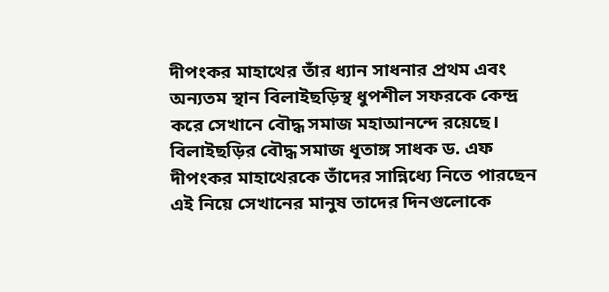দীপংকর মাহাথের তাঁর ধ্যান সাধনার প্রথম এবং অন্যতম স্থান বিলাইছড়িস্থ ধুপশীল সফরকে কেন্দ্র করে সেখানে বৌদ্ধ সমাজ মহাআনন্দে রয়েছে। বিলাইছড়ির বৌদ্ধ সমাজ ধূতাঙ্গ সাধক ড. এফ দীপংকর মাহাথেরকে তাঁদের সান্নিধ্যে নিতে পারছেন এই নিয়ে সেখানের মানুষ তাদের দিনগুলোকে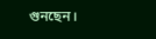গুনছেন।